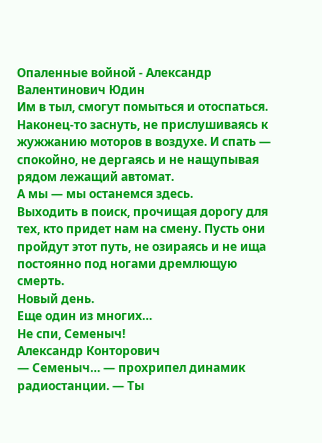Опаленные войной - Александр Валентинович Юдин
Им в тыл, смогут помыться и отоспаться. Наконец-то заснуть, не прислушиваясь к жужжанию моторов в воздухе. И спать — спокойно, не дергаясь и не нащупывая рядом лежащий автомат.
А мы — мы останемся здесь.
Выходить в поиск, прочищая дорогу для тех, кто придет нам на смену. Пусть они пройдут этот путь, не озираясь и не ища постоянно под ногами дремлющую смерть.
Новый день.
Еще один из многих…
Не спи, Семеныч!
Александр Конторович
— Семеныч… — прохрипел динамик радиостанции. — Ты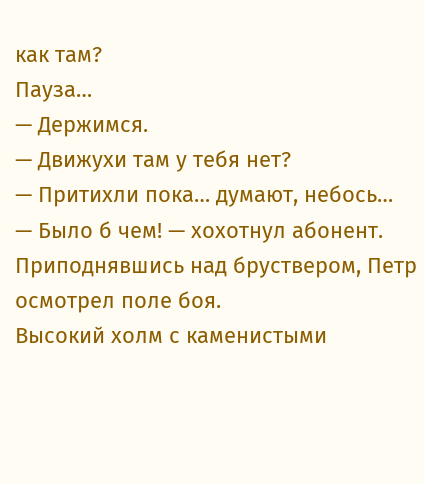как там?
Пауза…
— Держимся.
— Движухи там у тебя нет?
— Притихли пока… думают, небось…
— Было б чем! — хохотнул абонент.
Приподнявшись над бруствером, Петр осмотрел поле боя.
Высокий холм с каменистыми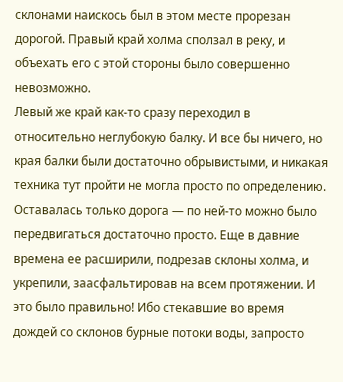склонами наискось был в этом месте прорезан дорогой. Правый край холма сползал в реку, и объехать его с этой стороны было совершенно невозможно.
Левый же край как-то сразу переходил в относительно неглубокую балку. И все бы ничего, но края балки были достаточно обрывистыми, и никакая техника тут пройти не могла просто по определению. Оставалась только дорога — по ней-то можно было передвигаться достаточно просто. Еще в давние времена ее расширили, подрезав склоны холма, и укрепили, заасфальтировав на всем протяжении. И это было правильно! Ибо стекавшие во время дождей со склонов бурные потоки воды, запросто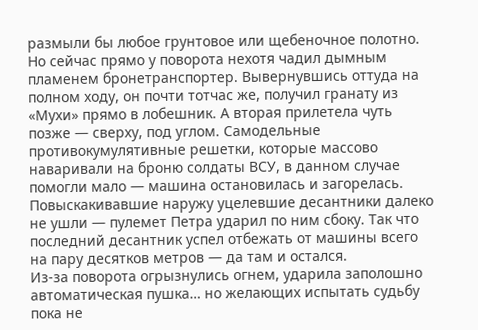размыли бы любое грунтовое или щебеночное полотно.
Но сейчас прямо у поворота нехотя чадил дымным пламенем бронетранспортер. Вывернувшись оттуда на полном ходу, он почти тотчас же, получил гранату из «Мухи» прямо в лобешник. А вторая прилетела чуть позже — сверху, под углом. Самодельные противокумулятивные решетки, которые массово наваривали на броню солдаты ВСУ, в данном случае помогли мало — машина остановилась и загорелась.
Повыскакивавшие наружу уцелевшие десантники далеко не ушли — пулемет Петра ударил по ним сбоку. Так что последний десантник успел отбежать от машины всего на пару десятков метров — да там и остался.
Из-за поворота огрызнулись огнем, ударила заполошно автоматическая пушка… но желающих испытать судьбу пока не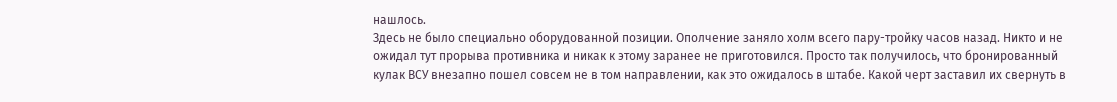нашлось.
Здесь не было специально оборудованной позиции. Ополчение заняло холм всего пару-тройку часов назад. Никто и не ожидал тут прорыва противника и никак к этому заранее не приготовился. Просто так получилось, что бронированный кулак ВСУ внезапно пошел совсем не в том направлении, как это ожидалось в штабе. Какой черт заставил их свернуть в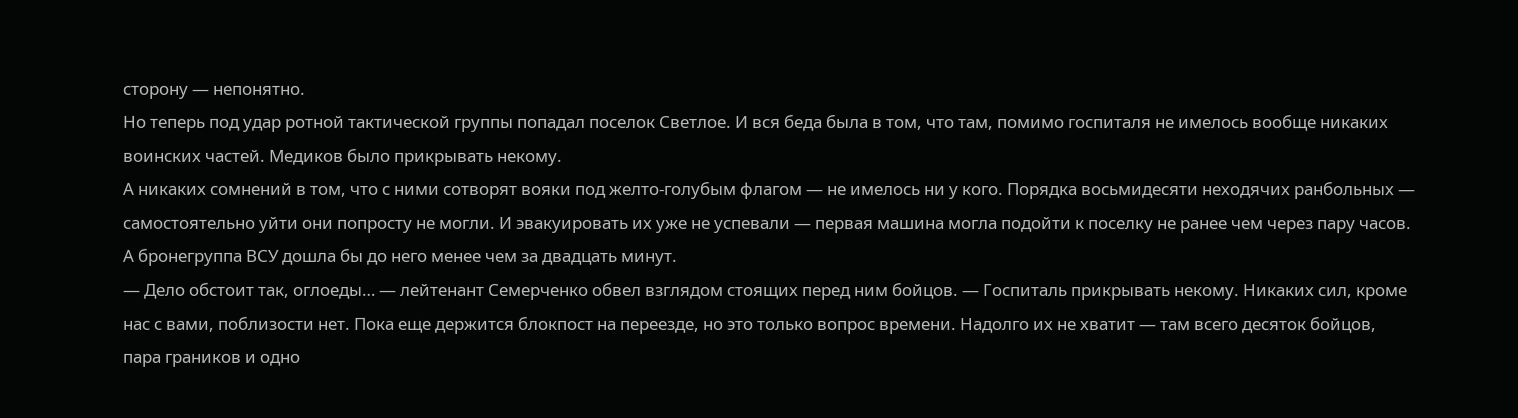сторону — непонятно.
Но теперь под удар ротной тактической группы попадал поселок Светлое. И вся беда была в том, что там, помимо госпиталя не имелось вообще никаких воинских частей. Медиков было прикрывать некому.
А никаких сомнений в том, что с ними сотворят вояки под желто-голубым флагом — не имелось ни у кого. Порядка восьмидесяти неходячих ранбольных — самостоятельно уйти они попросту не могли. И эвакуировать их уже не успевали — первая машина могла подойти к поселку не ранее чем через пару часов. А бронегруппа ВСУ дошла бы до него менее чем за двадцать минут.
— Дело обстоит так, оглоеды… — лейтенант Семерченко обвел взглядом стоящих перед ним бойцов. — Госпиталь прикрывать некому. Никаких сил, кроме нас с вами, поблизости нет. Пока еще держится блокпост на переезде, но это только вопрос времени. Надолго их не хватит — там всего десяток бойцов, пара граников и одно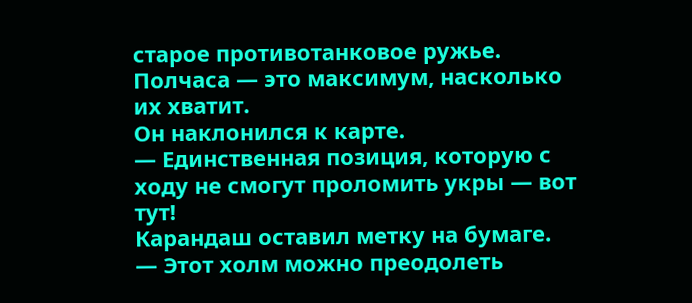старое противотанковое ружье. Полчаса — это максимум, насколько их хватит.
Он наклонился к карте.
— Единственная позиция, которую с ходу не смогут проломить укры — вот тут!
Карандаш оставил метку на бумаге.
— Этот холм можно преодолеть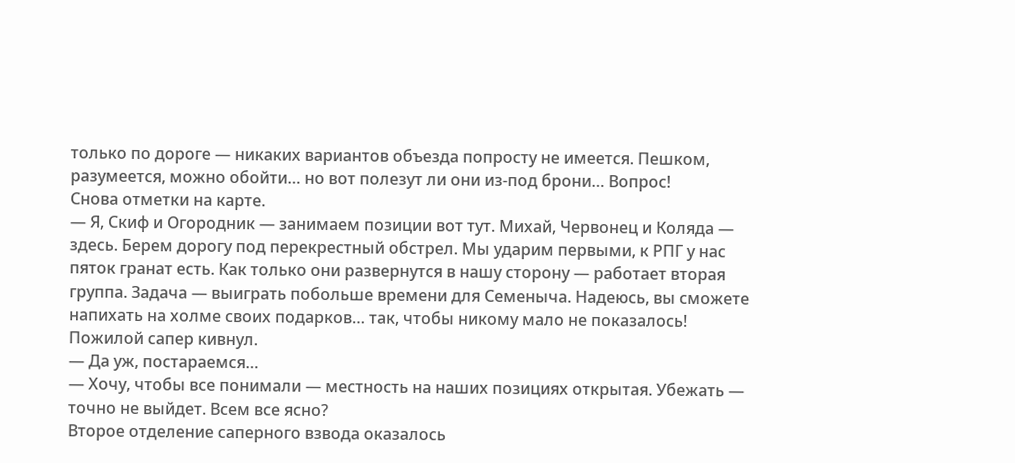только по дороге — никаких вариантов объезда попросту не имеется. Пешком, разумеется, можно обойти… но вот полезут ли они из-под брони… Вопрос!
Снова отметки на карте.
— Я, Скиф и Огородник — занимаем позиции вот тут. Михай, Червонец и Коляда — здесь. Берем дорогу под перекрестный обстрел. Мы ударим первыми, к РПГ у нас пяток гранат есть. Как только они развернутся в нашу сторону — работает вторая группа. Задача — выиграть побольше времени для Семеныча. Надеюсь, вы сможете напихать на холме своих подарков… так, чтобы никому мало не показалось!
Пожилой сапер кивнул.
— Да уж, постараемся…
— Хочу, чтобы все понимали — местность на наших позициях открытая. Убежать — точно не выйдет. Всем все ясно?
Второе отделение саперного взвода оказалось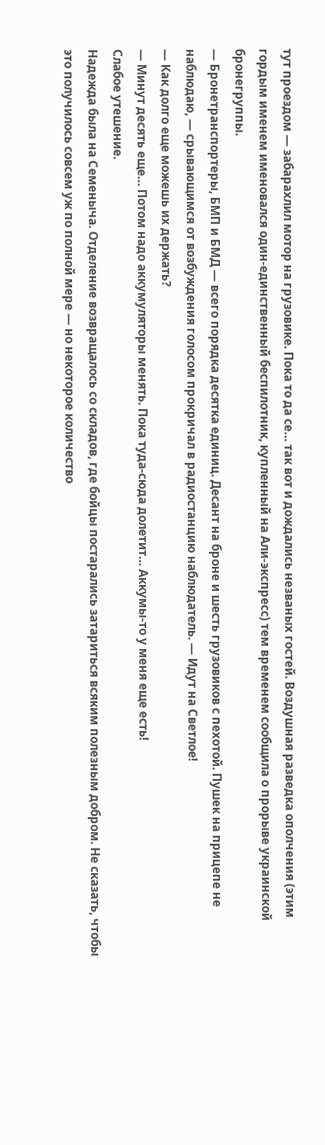тут проездом — забарахлил мотор на грузовике. Пока то да се… так вот и дождались незваных гостей. Воздушная разведка ополчения (этим гордым именем именовался один-единственный беспилотник, купленный на Али-экспресс) тем временем сообщила о прорыве украинской бронегруппы.
— Бронетранспортеры, БМП и БМД — всего порядка десятка единиц. Десант на броне и шесть грузовиков с пехотой. Пушек на прицепе не наблюдаю, — срывающимся от возбуждения голосом прокричал в радиостанцию наблюдатель. — Идут на Светлое!
— Как долго еще можешь их держать?
— Минут десять еще… Потом надо аккумуляторы менять. Пока туда-сюда долетит… Аккумы-то у меня еще есть!
Слабое утешение.
Надежда была на Семеныча. Отделение возвращалось со складов, где бойцы постарались затариться всяким полезным добром. Не сказать, чтобы это получилось совсем уж по полной мере — но некоторое количество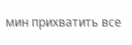мин прихватить все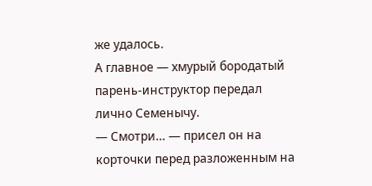же удалось.
А главное — хмурый бородатый парень-инструктор передал лично Семенычу.
— Смотри… — присел он на корточки перед разложенным на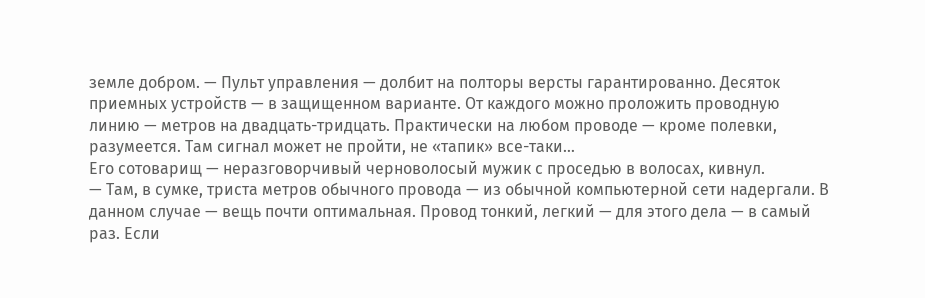земле добром. — Пульт управления — долбит на полторы версты гарантированно. Десяток приемных устройств — в защищенном варианте. От каждого можно проложить проводную линию — метров на двадцать-тридцать. Практически на любом проводе — кроме полевки, разумеется. Там сигнал может не пройти, не «тапик» все-таки…
Его сотоварищ — неразговорчивый черноволосый мужик с проседью в волосах, кивнул.
— Там, в сумке, триста метров обычного провода — из обычной компьютерной сети надергали. В данном случае — вещь почти оптимальная. Провод тонкий, легкий — для этого дела — в самый раз. Если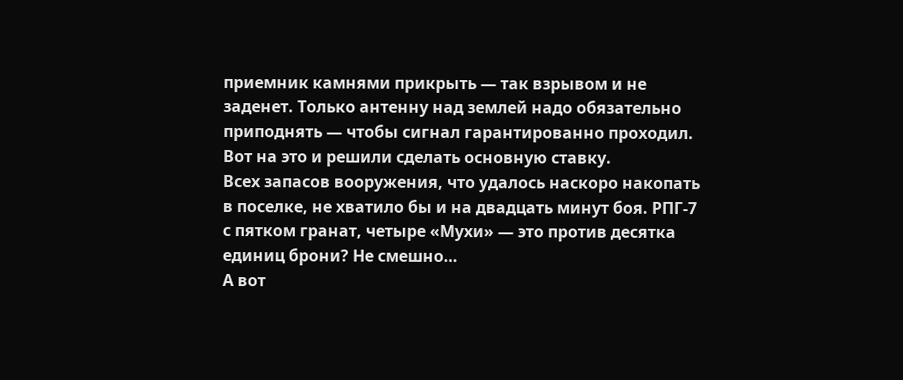приемник камнями прикрыть — так взрывом и не заденет. Только антенну над землей надо обязательно приподнять — чтобы сигнал гарантированно проходил.
Вот на это и решили сделать основную ставку.
Всех запасов вооружения, что удалось наскоро накопать в поселке, не хватило бы и на двадцать минут боя. РПГ-7 с пятком гранат, четыре «Мухи» — это против десятка единиц брони? Не смешно…
А вот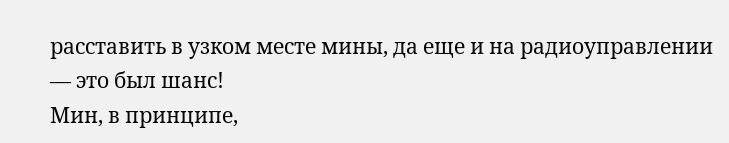расставить в узком месте мины, да еще и на радиоуправлении — это был шанс!
Мин, в принципе,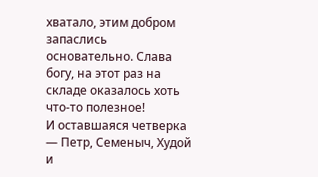хватало, этим добром запаслись основательно. Слава богу, на этот раз на складе оказалось хоть что-то полезное!
И оставшаяся четверка — Петр, Семеныч, Худой и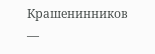Крашенинников —